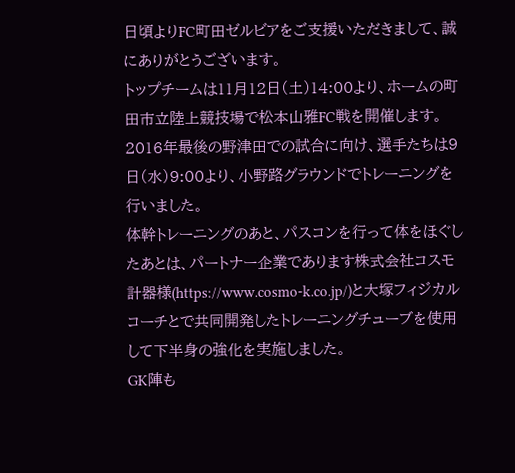日頃よりFC町田ゼルビアをご支援いただきまして、誠にありがとうございます。
トップチームは11月12日(土)14:00より、ホームの町田市立陸上競技場で松本山雅FC戦を開催します。2016年最後の野津田での試合に向け、選手たちは9日(水)9:00より、小野路グラウンドでトレーニングを行いました。
体幹トレーニングのあと、パスコンを行って体をほぐしたあとは、パートナー企業であります株式会社コスモ計器様(https://www.cosmo-k.co.jp/)と大塚フィジカルコーチとで共同開発したトレーニングチューブを使用して下半身の強化を実施しました。
GK陣も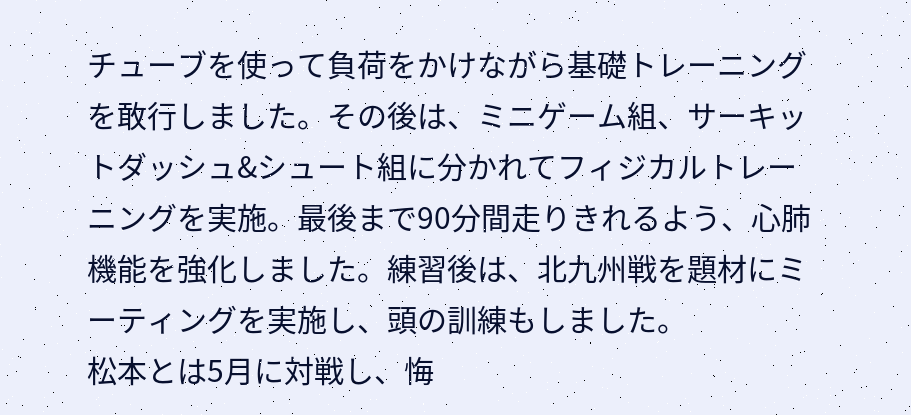チューブを使って負荷をかけながら基礎トレーニングを敢行しました。その後は、ミニゲーム組、サーキットダッシュ&シュート組に分かれてフィジカルトレーニングを実施。最後まで90分間走りきれるよう、心肺機能を強化しました。練習後は、北九州戦を題材にミーティングを実施し、頭の訓練もしました。
松本とは5月に対戦し、悔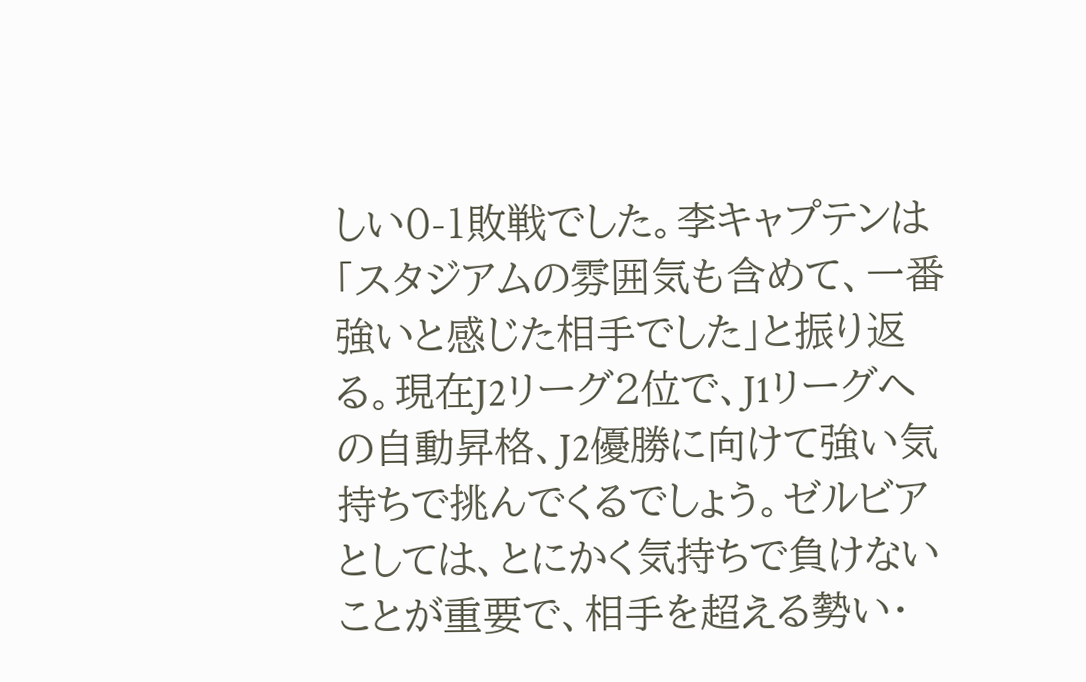しい0-1敗戦でした。李キャプテンは「スタジアムの雰囲気も含めて、一番強いと感じた相手でした」と振り返る。現在J2リーグ2位で、J1リーグへの自動昇格、J2優勝に向けて強い気持ちで挑んでくるでしょう。ゼルビアとしては、とにかく気持ちで負けないことが重要で、相手を超える勢い・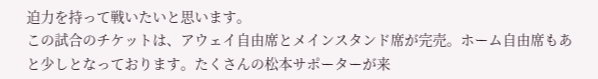迫力を持って戦いたいと思います。
この試合のチケットは、アウェイ自由席とメインスタンド席が完売。ホーム自由席もあと少しとなっております。たくさんの松本サポーターが来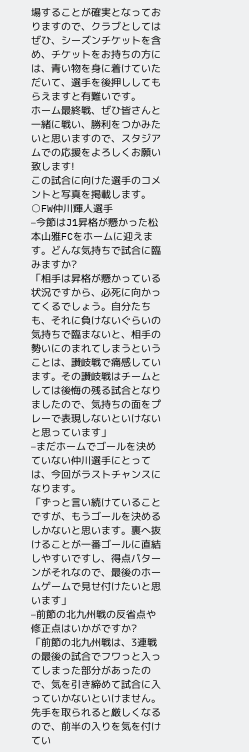場することが確実となっておりますので、クラブとしてはぜひ、シーズンチケットを含め、チケットをお持ちの方には、青い物を身に着けていただいて、選手を後押ししてもらえますと有難いです。
ホーム最終戦、ぜひ皆さんと一緒に戦い、勝利をつかみたいと思いますので、スタジアムでの応援をよろしくお願い致します!
この試合に向けた選手のコメントと写真を掲載します。
○FW仲川輝人選手
–今節はJ1昇格が懸かった松本山雅FCをホームに迎えます。どんな気持ちで試合に臨みますか?
「相手は昇格が懸かっている状況ですから、必死に向かってくるでしょう。自分たちも、それに負けないぐらいの気持ちで臨まないと、相手の勢いにのまれてしまうということは、讃岐戦で痛感しています。その讃岐戦はチームとしては後悔の残る試合となりましたので、気持ちの面をプレーで表現しないといけないと思っています」
–まだホームでゴールを決めていない仲川選手にとっては、今回がラストチャンスになります。
「ずっと言い続けていることですが、もうゴールを決めるしかないと思います。裏へ抜けることが一番ゴールに直結しやすいですし、得点パターンがそれなので、最後のホームゲームで見せ付けたいと思います」
–前節の北九州戦の反省点や修正点はいかがですか?
「前節の北九州戦は、3連戦の最後の試合でフワっと入ってしまった部分があったので、気を引き締めて試合に入っていかないといけません。先手を取られると厳しくなるので、前半の入りを気を付けてい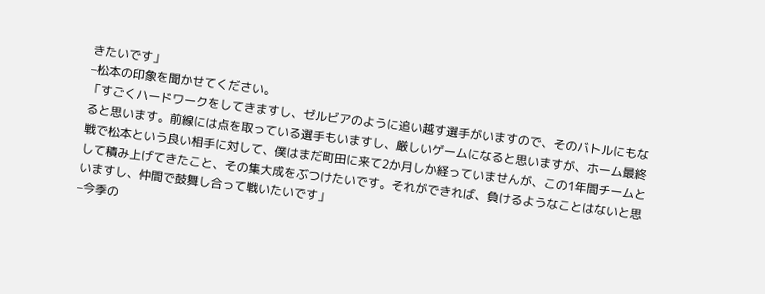きたいです」
–松本の印象を聞かせてください。
「すごくハードワークをしてきますし、ゼルビアのように追い越す選手がいますので、そのバトルにもなると思います。前線には点を取っている選手もいますし、厳しいゲームになると思いますが、ホーム最終戦で松本という良い相手に対して、僕はまだ町田に来て2か月しか経っていませんが、この1年間チームとして積み上げてきたこと、その集大成をぶつけたいです。それができれば、負けるようなことはないと思いますし、仲間で鼓舞し合って戦いたいです」
–今季の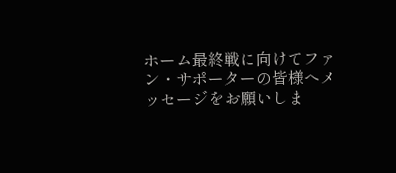ホーム最終戦に向けてファン・サポーターの皆様へメッセージをお願いしま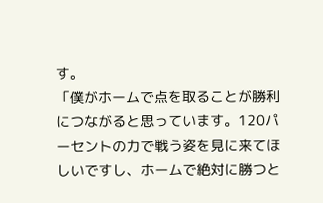す。
「僕がホームで点を取ることが勝利につながると思っています。120パーセントの力で戦う姿を見に来てほしいですし、ホームで絶対に勝つと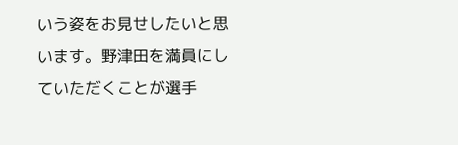いう姿をお見せしたいと思います。野津田を満員にしていただくことが選手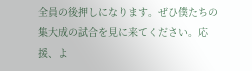全員の後押しになります。ぜひ僕たちの集大成の試合を見に来てください。応援、よ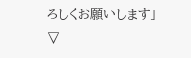ろしくお願いします」
▽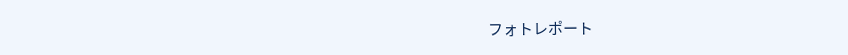フォトレポート